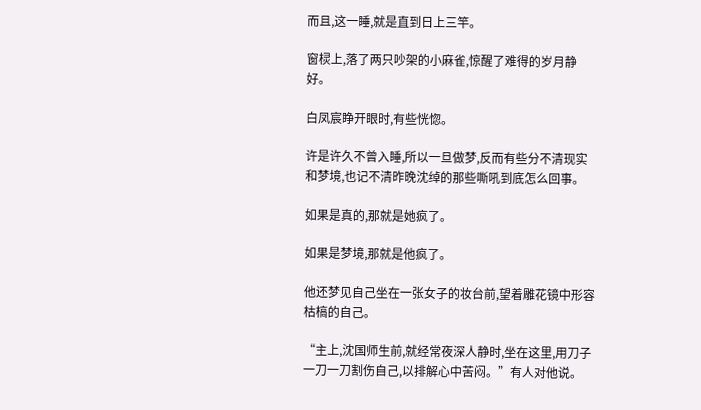而且,这一睡,就是直到日上三竿。

窗棂上,落了两只吵架的小麻雀,惊醒了难得的岁月静好。

白凤宸睁开眼时,有些恍惚。

许是许久不曾入睡,所以一旦做梦,反而有些分不清现实和梦境,也记不清昨晚沈绰的那些嘶吼到底怎么回事。

如果是真的,那就是她疯了。

如果是梦境,那就是他疯了。

他还梦见自己坐在一张女子的妆台前,望着雕花镜中形容枯槁的自己。

“主上,沈国师生前,就经常夜深人静时,坐在这里,用刀子一刀一刀割伤自己,以排解心中苦闷。”有人对他说。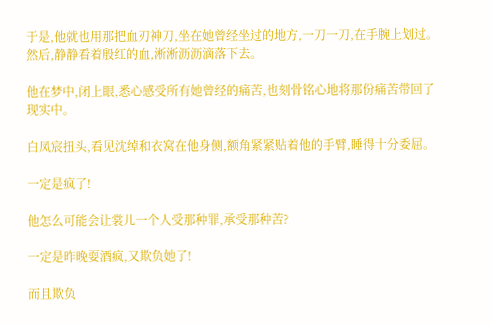于是,他就也用那把血刃神刀,坐在她曾经坐过的地方,一刀一刀,在手腕上划过。然后,静静看着殷红的血,淅淅沥沥滴落下去。

他在梦中,闭上眼,悉心感受所有她曾经的痛苦,也刻骨铭心地将那份痛苦带回了现实中。

白凤宸扭头,看见沈绰和衣窝在他身侧,额角紧紧贴着他的手臂,睡得十分委屈。

一定是疯了!

他怎么可能会让裳儿一个人受那种罪,承受那种苦?

一定是昨晚耍酒疯,又欺负她了!

而且欺负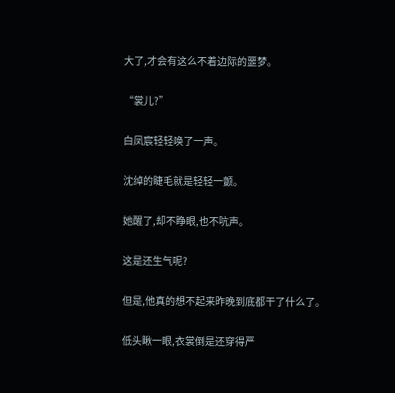大了,才会有这么不着边际的噩梦。

“裳儿?”

白凤宸轻轻唤了一声。

沈绰的睫毛就是轻轻一颤。

她醒了,却不睁眼,也不吭声。

这是还生气呢?

但是,他真的想不起来昨晚到底都干了什么了。

低头瞅一眼,衣裳倒是还穿得严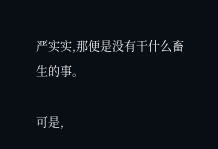严实实,那便是没有干什么畜生的事。

可是,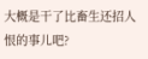大概是干了比畜生还招人恨的事儿吧?